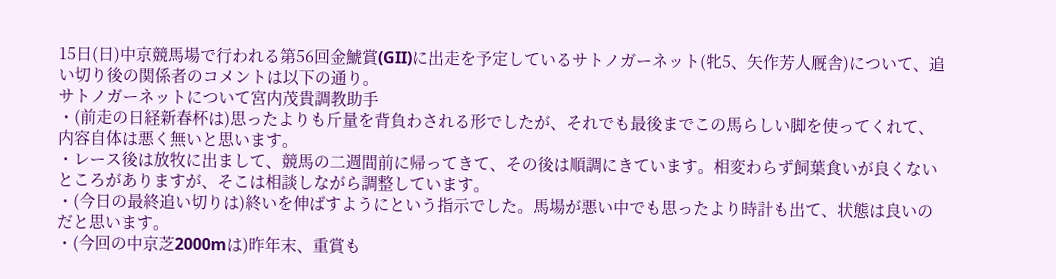15日(日)中京競馬場で行われる第56回金鯱賞(GII)に出走を予定しているサトノガーネット(牝5、矢作芳人厩舎)について、追い切り後の関係者のコメントは以下の通り。
サトノガーネットについて宮内茂貴調教助手
・(前走の日経新春杯は)思ったよりも斤量を背負わされる形でしたが、それでも最後までこの馬らしい脚を使ってくれて、内容自体は悪く無いと思います。
・レース後は放牧に出まして、競馬の二週間前に帰ってきて、その後は順調にきています。相変わらず飼葉食いが良くないところがありますが、そこは相談しながら調整しています。
・(今日の最終追い切りは)終いを伸ばすようにという指示でした。馬場が悪い中でも思ったより時計も出て、状態は良いのだと思います。
・(今回の中京芝2000mは)昨年末、重賞も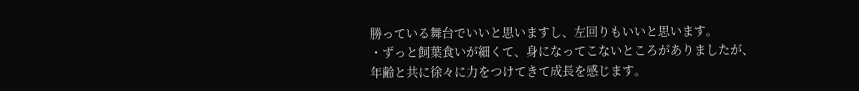勝っている舞台でいいと思いますし、左回りもいいと思います。
・ずっと飼葉食いが細くて、身になってこないところがありましたが、年齢と共に徐々に力をつけてきて成長を感じます。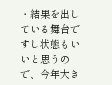・結果を出している舞台ですし状態もいいと思うので、今年大き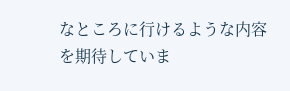なところに行けるような内容を期待していま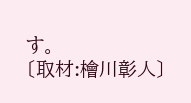す。
〔取材:檜川彰人〕